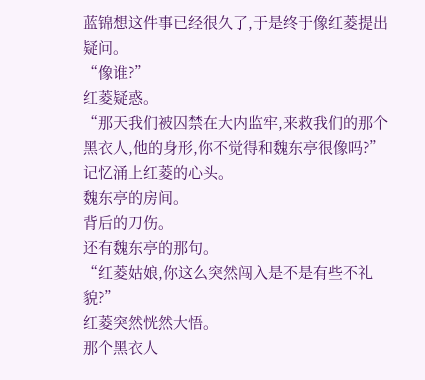蓝锦想这件事已经很久了,于是终于像红菱提出疑问。
“像谁?”
红菱疑惑。
“那天我们被囚禁在大内监牢,来救我们的那个黑衣人,他的身形,你不觉得和魏东亭很像吗?”
记忆涌上红菱的心头。
魏东亭的房间。
背后的刀伤。
还有魏东亭的那句。
“红菱姑娘,你这么突然闯入是不是有些不礼貌?”
红菱突然恍然大悟。
那个黑衣人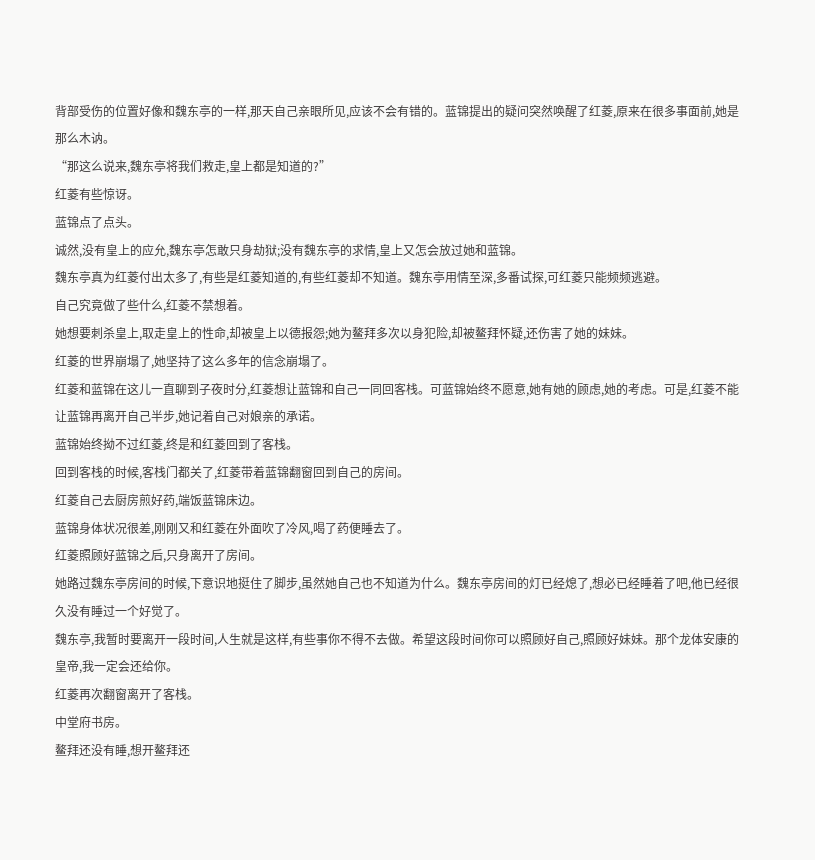背部受伤的位置好像和魏东亭的一样,那天自己亲眼所见,应该不会有错的。蓝锦提出的疑问突然唤醒了红菱,原来在很多事面前,她是那么木讷。
“那这么说来,魏东亭将我们救走,皇上都是知道的?”
红菱有些惊讶。
蓝锦点了点头。
诚然,没有皇上的应允,魏东亭怎敢只身劫狱;没有魏东亭的求情,皇上又怎会放过她和蓝锦。
魏东亭真为红菱付出太多了,有些是红菱知道的,有些红菱却不知道。魏东亭用情至深,多番试探,可红菱只能频频逃避。
自己究竟做了些什么,红菱不禁想着。
她想要刺杀皇上,取走皇上的性命,却被皇上以德报怨;她为鳌拜多次以身犯险,却被鳌拜怀疑,还伤害了她的妹妹。
红菱的世界崩塌了,她坚持了这么多年的信念崩塌了。
红菱和蓝锦在这儿一直聊到子夜时分,红菱想让蓝锦和自己一同回客栈。可蓝锦始终不愿意,她有她的顾虑,她的考虑。可是,红菱不能让蓝锦再离开自己半步,她记着自己对娘亲的承诺。
蓝锦始终拗不过红菱,终是和红菱回到了客栈。
回到客栈的时候,客栈门都关了,红菱带着蓝锦翻窗回到自己的房间。
红菱自己去厨房煎好药,端饭蓝锦床边。
蓝锦身体状况很差,刚刚又和红菱在外面吹了冷风,喝了药便睡去了。
红菱照顾好蓝锦之后,只身离开了房间。
她路过魏东亭房间的时候,下意识地挺住了脚步,虽然她自己也不知道为什么。魏东亭房间的灯已经熄了,想必已经睡着了吧,他已经很久没有睡过一个好觉了。
魏东亭,我暂时要离开一段时间,人生就是这样,有些事你不得不去做。希望这段时间你可以照顾好自己,照顾好妹妹。那个龙体安康的皇帝,我一定会还给你。
红菱再次翻窗离开了客栈。
中堂府书房。
鳌拜还没有睡,想开鳌拜还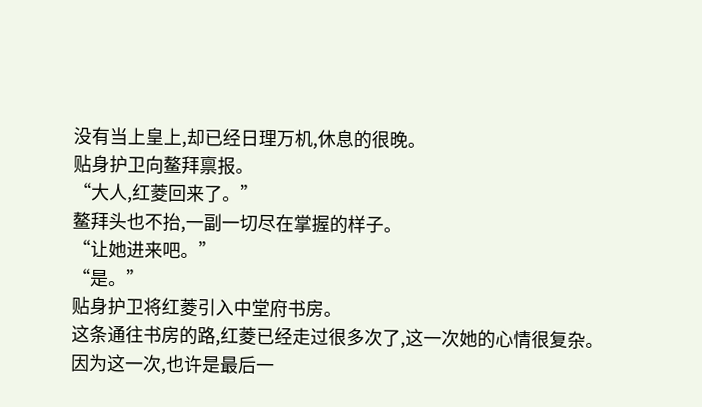没有当上皇上,却已经日理万机,休息的很晚。
贴身护卫向鳌拜禀报。
“大人,红菱回来了。”
鳌拜头也不抬,一副一切尽在掌握的样子。
“让她进来吧。”
“是。”
贴身护卫将红菱引入中堂府书房。
这条通往书房的路,红菱已经走过很多次了,这一次她的心情很复杂。
因为这一次,也许是最后一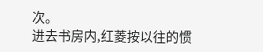次。
进去书房内,红菱按以往的惯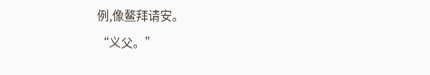例,像鳌拜请安。
“义父。”